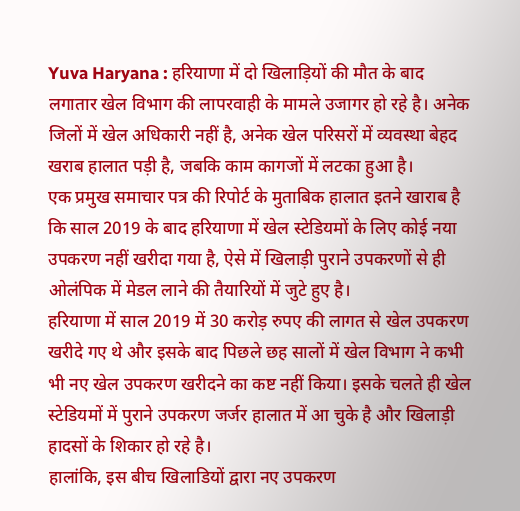Yuva Haryana : हरियाणा में दो खिलाड़ियों की मौत के बाद लगातार खेल विभाग की लापरवाही के मामले उजागर हो रहे है। अनेक जिलों में खेल अधिकारी नहीं है, अनेक खेल परिसरों में व्यवस्था बेहद खराब हालात पड़ी है, जबकि काम कागजों में लटका हुआ है।
एक प्रमुख समाचार पत्र की रिपोर्ट के मुताबिक हालात इतने खाराब है कि साल 2019 के बाद हरियाणा में खेल स्टेडियमों के लिए कोई नया उपकरण नहीं खरीदा गया है, ऐसे में खिलाड़ी पुराने उपकरणों से ही ओलंपिक में मेडल लाने की तैयारियों में जुटे हुए है।
हरियाणा में साल 2019 में 30 करोड़ रुपए की लागत से खेल उपकरण खरीदे गए थे और इसके बाद पिछले छह सालों में खेल विभाग ने कभी भी नए खेल उपकरण खरीदने का कष्ट नहीं किया। इसके चलते ही खेल स्टेडियमों में पुराने उपकरण जर्जर हालात में आ चुके है और खिलाड़ी हादसों के शिकार हो रहे है।
हालांकि, इस बीच खिलाडियों द्वारा नए उपकरण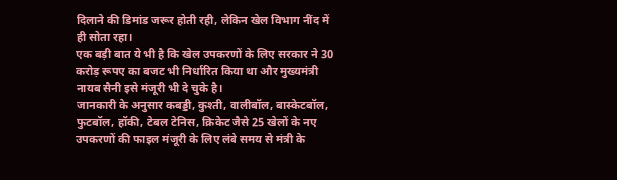दिलाने की डिमांड जरूर होती रही, लेकिन खेल विभाग नींद में ही सोता रहा।
एक बड़ी बात ये भी है कि खेल उपकरणों के लिए सरकार ने 30 करोड़ रूपए का बजट भी निर्धारित किया था और मुख्यमंत्री नायब सैनी इसे मंजूरी भी दे चुके है।
जानकारी के अनुसार कबड्डी, कुश्ती, वालीबॉल, बास्केटबॉल, फुटबॉल, हॉकी, टेबल टेनिस, क्रिकेट जैसे 25 खेलों के नए उपकरणों की फाइल मंजूरी के लिए लंबे समय से मंत्री के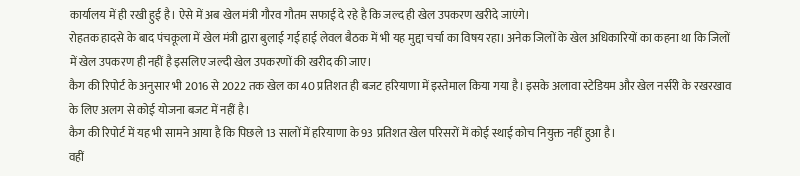कार्यालय में ही रखी हुई है। ऐसे में अब खेल मंत्री गौरव गौतम सफाई दे रहे है कि जल्द ही खेल उपकरण खरीदे जाएंगे।
रोहतक हादसे के बाद पंचकूला में खेल मंत्री द्वारा बुलाई गई हाई लेवल बैठक में भी यह मुद्दा चर्चा का विषय रहा। अनेक जिलों के खेल अधिकारियों का कहना था कि जिलों में खेल उपकरण ही नहीं है इसलिए जल्दी खेल उपकरणों की खरीद की जाए।
कैग की रिपोर्ट के अनुसार भी 2016 से 2022 तक खेल का 40 प्रतिशत ही बजट हरियाणा में इस्तेमाल किया गया है। इसके अलावा स्टेडियम और खेल नर्सरी के रखरखाव के लिए अलग से कोई योजना बजट में नहीं है।
कैग की रिपोर्ट में यह भी सामने आया है कि पिछले 13 सालों में हरियाणा के 93 प्रतिशत खेल परिसरों में कोई स्थाई कोच नियुक्त नहीं हुआ है।
वहीं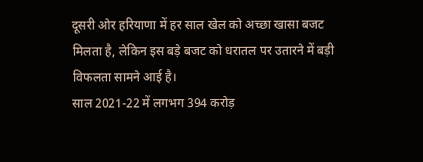दूसरी ओर हरियाणा में हर साल खेल को अच्छा खासा बजट मिलता है, लेकिन इस बड़े बजट को धरातल पर उतारने में बड़ी विफलता सामने आई है।
साल 2021-22 में लगभग 394 करोड़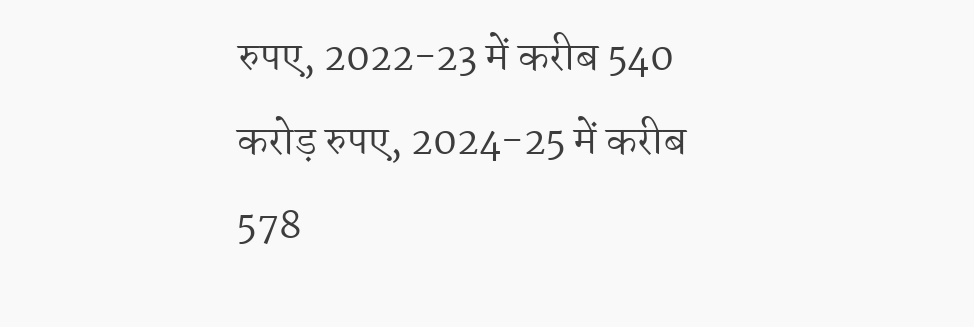रुपए, 2022-23 में करीब 540 करोड़ रुपए, 2024-25 में करीब 578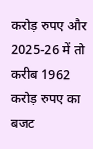करोड़ रुपए और 2025-26 में तो करीब 1962 करोड़ रुपए का बजट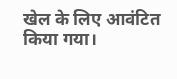खेल के लिए आवंटित किया गया।